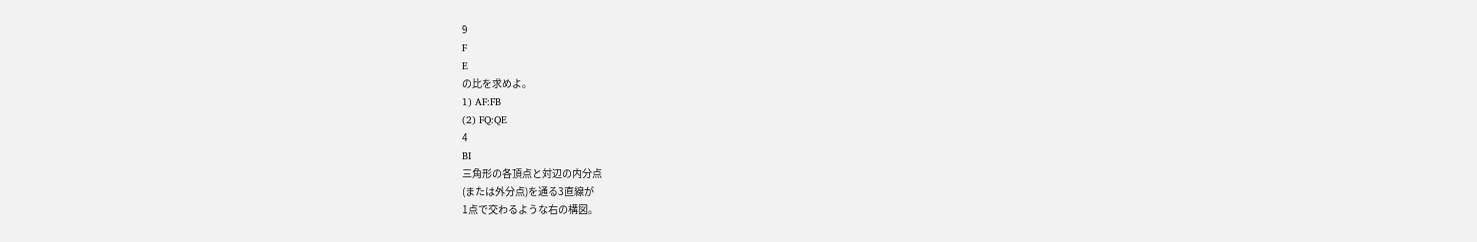9
F
E
の比を求めよ。
1) AF:FB
(2) FQ:QE
4
BI
三角形の各頂点と対辺の内分点
(または外分点)を通る3直線が
1点で交わるような右の構図。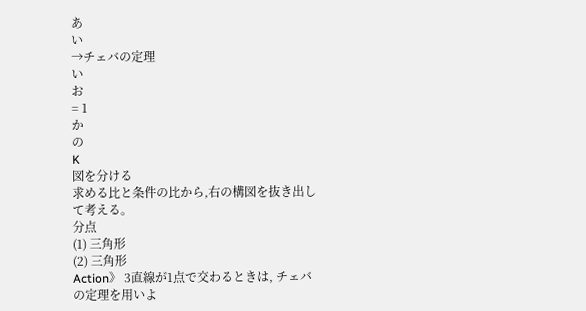あ
い
→チェバの定理
い
お
= 1
か
の
K
図を分ける
求める比と条件の比から,右の構図を抜き出して考える。
分点
(1) 三角形
(2) 三角形
Action》 3直線が1点で交わるときは, チェバの定理を用いよ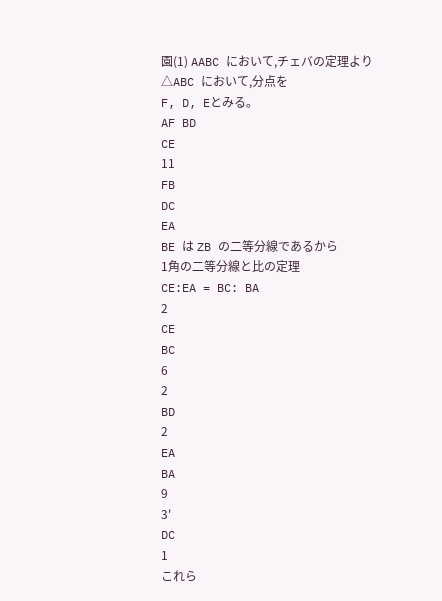園(1) AABC において,チェバの定理より
△ABC において,分点を
F, D, Eとみる。
AF BD
CE
11
FB
DC
EA
BE は ZB の二等分線であるから
1角の二等分線と比の定理
CE:EA = BC: BA
2
CE
BC
6
2
BD
2
EA
BA
9
3'
DC
1
これら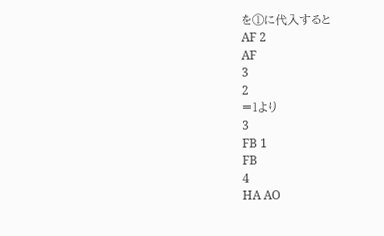を①に代入すると
AF 2
AF
3
2
=1より
3
FB 1
FB
4
HA AO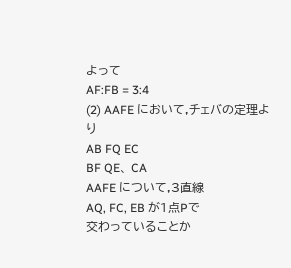よって
AF:FB = 3:4
(2) AAFE において,チェバの定理より
AB FQ EC
BF QE、 CA
AAFE について,3直線
AQ, FC, EB が1点Pで
交わっていることか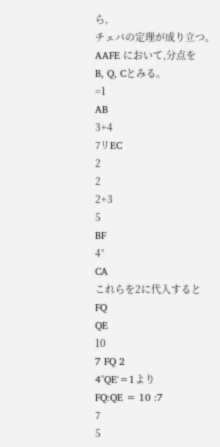ら,
チェバの定理が成り立つ。
AAFE において,分点を
B, Q, Cとみる。
=1
AB
3+4
7リEC
2
2
2+3
5
BF
4°
CA
これらを2に代入すると
FQ
QE
10
7 FQ 2
4°QE'=1より
FQ:QE = 10 :7
7
5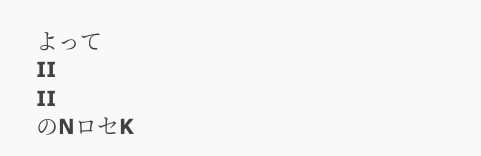よって
II
II
のNロセK